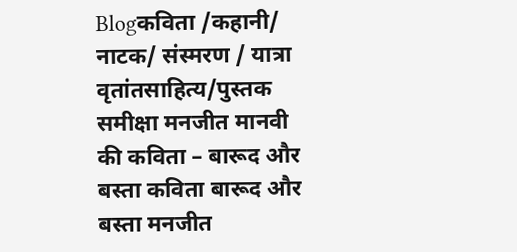Blogकविता /कहानी/ नाटक/ संस्मरण / यात्रा वृतांतसाहित्य/पुस्तक समीक्षा मनजीत मानवी की कविता – बारूद और बस्ता कविता बारूद और बस्ता मनजीत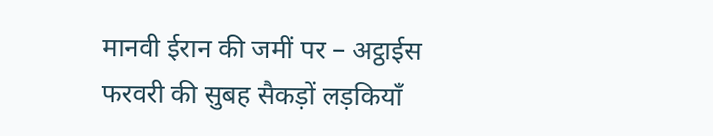मानवी ईरान की जमीं पर – अट्ठाईस फरवरी की सुबह सैकड़ों लड़कियाँ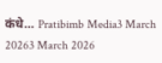कंधे… Pratibimb Media3 March 20263 March 2026